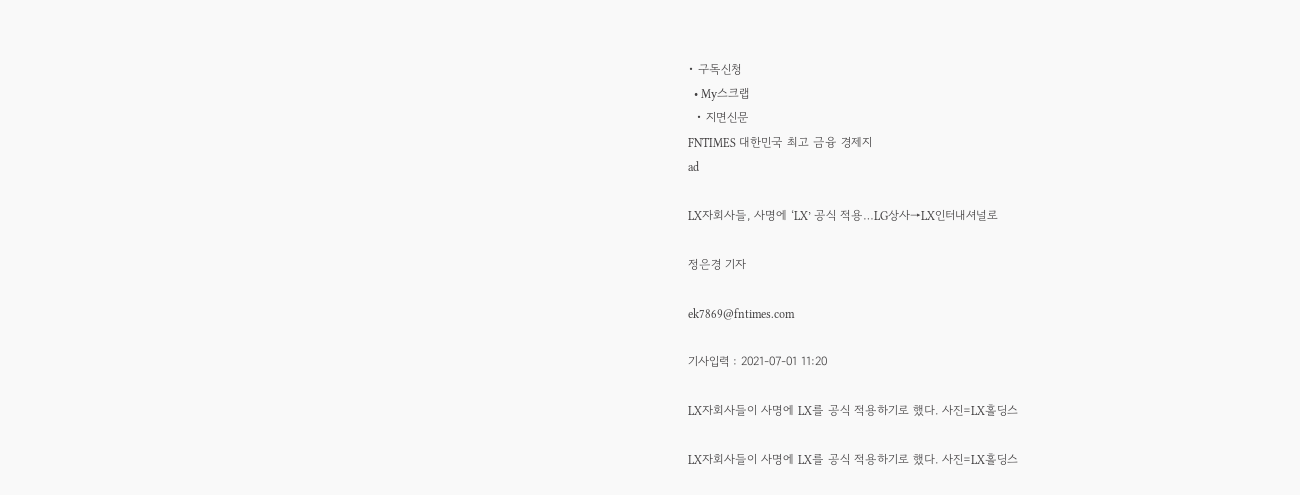• 구독신청
  • My스크랩
  • 지면신문
FNTIMES 대한민국 최고 금융 경제지
ad

LX자회사들, 사명에 ‘LX’ 공식 적용…LG상사→LX인터내셔널로

정은경 기자

ek7869@fntimes.com

기사입력 : 2021-07-01 11:20

LX자회사들이 사명에 LX를 공식 적용하기로 했다. 사진=LX홀딩스

LX자회사들이 사명에 LX를 공식 적용하기로 했다. 사진=LX홀딩스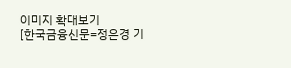이미지 확대보기
[한국금융신문=정은경 기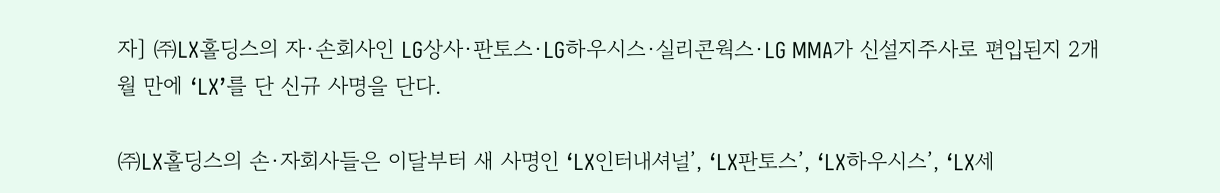자] ㈜LX홀딩스의 자·손회사인 LG상사·판토스·LG하우시스·실리콘웍스·LG MMA가 신설지주사로 편입된지 2개월 만에 ‘LX’를 단 신규 사명을 단다.

㈜LX홀딩스의 손·자회사들은 이달부터 새 사명인 ‘LX인터내셔널’, ‘LX판토스’, ‘LX하우시스’, ‘LX세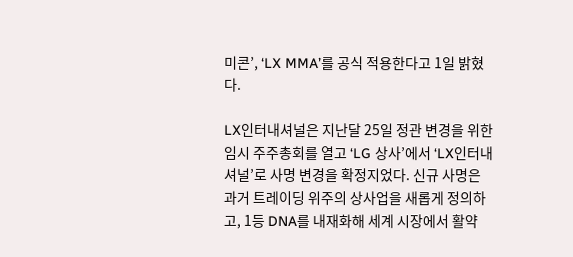미콘’, ‘LX MMA’를 공식 적용한다고 1일 밝혔다.

LX인터내셔널은 지난달 25일 정관 변경을 위한 임시 주주총회를 열고 ‘LG 상사’에서 ‘LX인터내셔널’로 사명 변경을 확정지었다. 신규 사명은 과거 트레이딩 위주의 상사업을 새롭게 정의하고, 1등 DNA를 내재화해 세계 시장에서 활약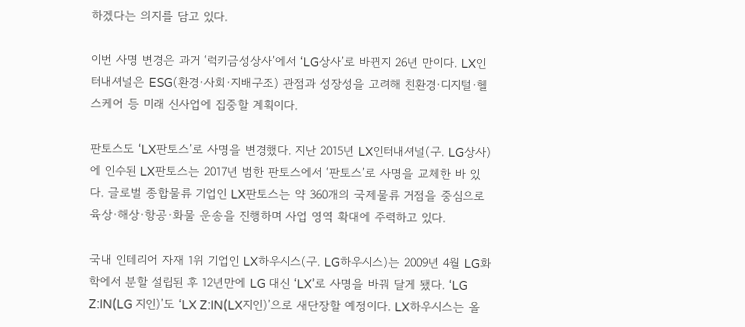하겠다는 의지를 담고 있다.

이번 사명 변경은 과거 ‘럭키금성상사’에서 ‘LG상사’로 바뀐지 26년 만이다. LX인터내셔널은 ESG(환경·사회·지배구조) 관점과 성장성을 고려해 친환경·디지털·헬스케어 등 미래 신사업에 집중할 계획이다.

판토스도 ‘LX판토스’로 사명을 변경했다. 지난 2015년 LX인터내셔널(구. LG상사)에 인수된 LX판토스는 2017년 범한 판토스에서 ‘판토스’로 사명을 교체한 바 있다. 글로벌 종합물류 기업인 LX판토스는 약 360개의 국제물류 거점을 중심으로 육상·해상·항공·화물 운송을 진행하며 사업 영역 확대에 주력하고 있다.

국내 인테리어 자재 1위 기업인 LX하우시스(구. LG하우시스)는 2009년 4월 LG화학에서 분할 설립된 후 12년만에 LG 대신 ‘LX’로 사명을 바꿔 달게 됐다. ‘LG Z:IN(LG 지인)’도 ‘LX Z:IN(LX지인)’으로 새단장할 예정이다. LX하우시스는 올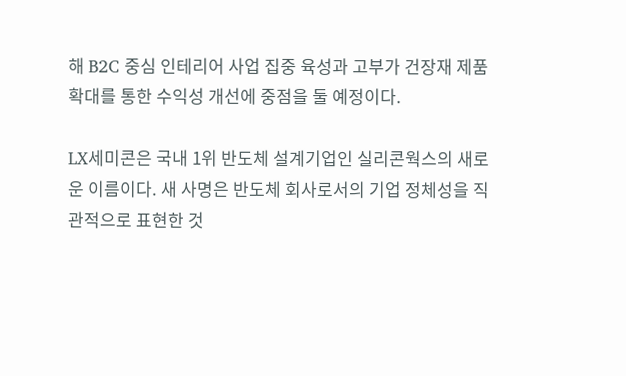해 B2C 중심 인테리어 사업 집중 육성과 고부가 건장재 제품 확대를 통한 수익성 개선에 중점을 둘 예정이다.

LX세미콘은 국내 1위 반도체 설계기업인 실리콘웍스의 새로운 이름이다. 새 사명은 반도체 회사로서의 기업 정체성을 직관적으로 표현한 것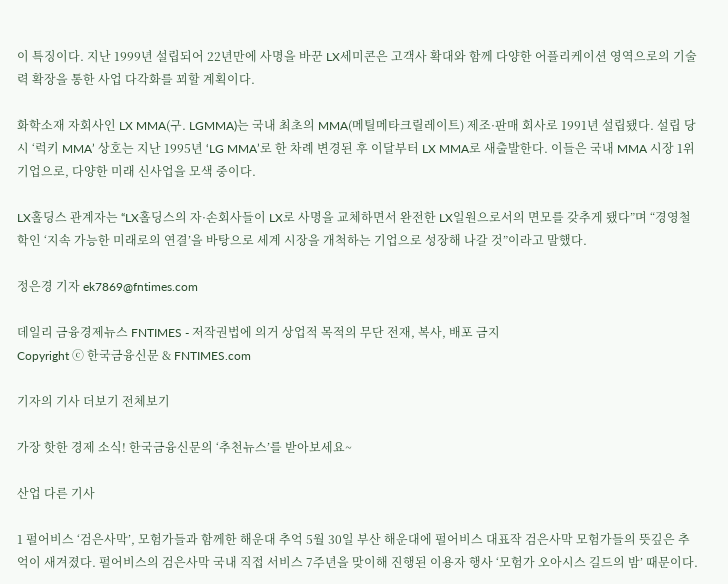이 특징이다. 지난 1999년 설립되어 22년만에 사명을 바꾼 LX세미콘은 고객사 확대와 함께 다양한 어플리케이션 영역으로의 기술력 확장을 통한 사업 다각화를 꾀할 계획이다.

화학소재 자회사인 LX MMA(구. LGMMA)는 국내 최초의 MMA(메틸메타크릴레이트) 제조·판매 회사로 1991년 설립됐다. 설립 당시 ‘럭키 MMA’ 상호는 지난 1995년 ‘LG MMA’로 한 차례 변경된 후 이달부터 LX MMA로 새출발한다. 이들은 국내 MMA 시장 1위 기업으로, 다양한 미래 신사업을 모색 중이다.

LX홀딩스 관계자는 “LX홀딩스의 자·손회사들이 LX로 사명을 교체하면서 완전한 LX일원으로서의 면모를 갖추게 됐다”며 “경영철학인 ‘지속 가능한 미래로의 연결’을 바탕으로 세계 시장을 개척하는 기업으로 성장해 나갈 것”이라고 말했다.

정은경 기자 ek7869@fntimes.com

데일리 금융경제뉴스 FNTIMES - 저작권법에 의거 상업적 목적의 무단 전재, 복사, 배포 금지
Copyright ⓒ 한국금융신문 & FNTIMES.com

기자의 기사 더보기 전체보기

가장 핫한 경제 소식! 한국금융신문의 ‘추천뉴스’를 받아보세요~

산업 다른 기사

1 펄어비스 ‘검은사막’, 모험가들과 함께한 해운대 추억 5월 30일 부산 해운대에 펄어비스 대표작 검은사막 모험가들의 뜻깊은 추억이 새겨졌다. 펄어비스의 검은사막 국내 직접 서비스 7주년을 맞이해 진행된 이용자 행사 ‘모험가 오아시스 길드의 밤’ 때문이다.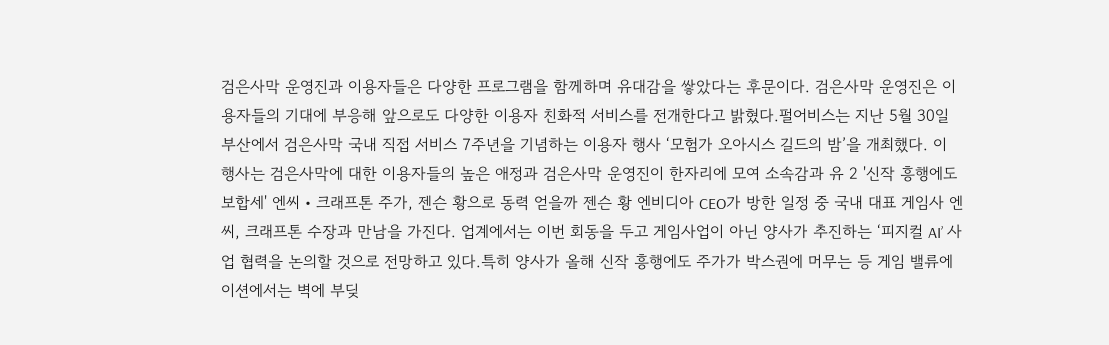검은사막 운영진과 이용자들은 다양한 프로그램을 함께하며 유대감을 쌓았다는 후문이다. 검은사막 운영진은 이용자들의 기대에 부응해 앞으로도 다양한 이용자 친화적 서비스를 전개한다고 밝혔다.펄어비스는 지난 5월 30일 부산에서 검은사막 국내 직접 서비스 7주년을 기념하는 이용자 행사 ‘모험가 오아시스 길드의 밤’을 개최했다. 이 행사는 검은사막에 대한 이용자들의 높은 애정과 검은사막 운영진이 한자리에 모여 소속감과 유 2 '신작 흥행에도 보합세' 엔씨‧크래프톤 주가, 젠슨 황으로 동력 얻을까 젠슨 황 엔비디아 CEO가 방한 일정 중 국내 대표 게임사 엔씨, 크래프톤 수장과 만남을 가진다. 업계에서는 이번 회동을 두고 게임사업이 아닌 양사가 추진하는 ‘피지컬 AI’ 사업 협력을 논의할 것으로 전망하고 있다.특히 양사가 올해 신작 흥행에도 주가가 박스권에 머무는 등 게임 밸류에이션에서는 벽에 부딪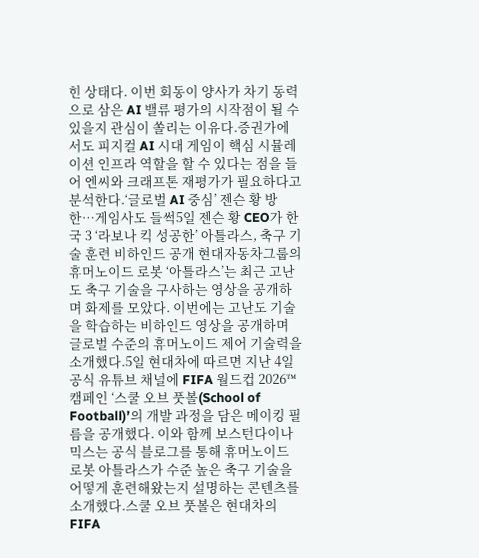힌 상태다. 이번 회동이 양사가 차기 동력으로 삼은 AI 밸류 평가의 시작점이 될 수 있을지 관심이 쏠리는 이유다.증권가에서도 피지컬 AI 시대 게임이 핵심 시뮬레이션 인프라 역할을 할 수 있다는 점을 들어 엔씨와 크래프톤 재평가가 필요하다고 분석한다.‘글로벌 AI 중심’ 젠슨 황 방한…게임사도 들썩5일 젠슨 황 CEO가 한국 3 ‘라보나 킥 성공한’ 아틀라스, 축구 기술 훈련 비하인드 공개 현대자동차그룹의 휴머노이드 로봇 ‘아틀라스’는 최근 고난도 축구 기술을 구사하는 영상을 공개하며 화제를 모았다. 이번에는 고난도 기술을 학습하는 비하인드 영상을 공개하며 글로벌 수준의 휴머노이드 제어 기술력을 소개했다.5일 현대차에 따르면 지난 4일 공식 유튜브 채널에 FIFA 월드컵 2026™ 캠페인 ‘스쿨 오브 풋볼(School of Football)’의 개발 과정을 담은 메이킹 필름을 공개했다. 이와 함께 보스턴다이나믹스는 공식 블로그를 통해 휴머노이드 로봇 아틀라스가 수준 높은 축구 기술을 어떻게 훈련해왔는지 설명하는 콘텐츠를 소개했다.스쿨 오브 풋볼은 현대차의 FIFA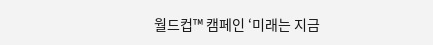월드컵™ 캠페인 ‘미래는 지금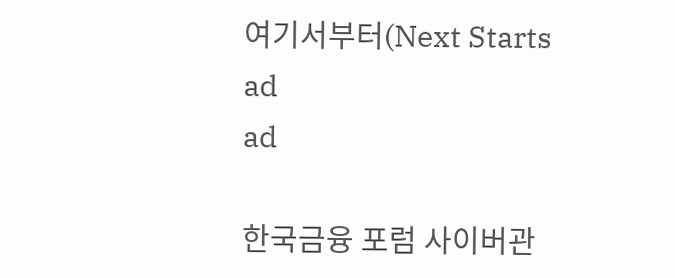여기서부터(Next Starts
ad
ad

한국금융 포럼 사이버관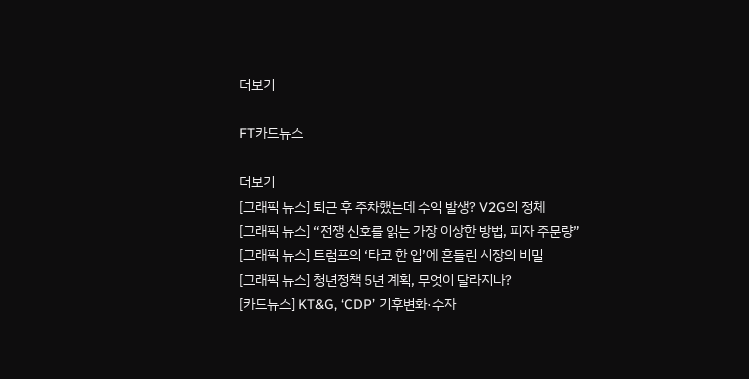더보기

FT카드뉴스

더보기
[그래픽 뉴스] 퇴근 후 주차했는데 수익 발생? V2G의 정체
[그래픽 뉴스] “전쟁 신호를 읽는 가장 이상한 방법, 피자 주문량”
[그래픽 뉴스] 트럼프의 ‘타코 한 입’에 흔들린 시장의 비밀
[그래픽 뉴스] 청년정책 5년 계획, 무엇이 달라지나?
[카드뉴스] KT&G, ‘CDP’ 기후변화·수자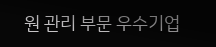원 관리 부문 우수기업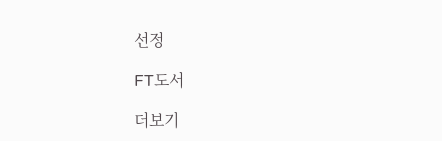선정

FT도서

더보기